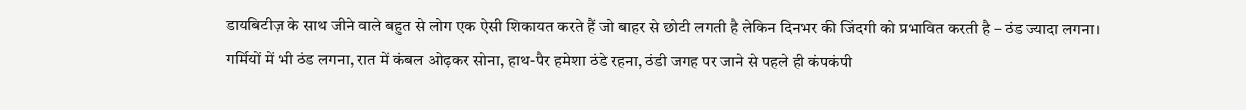डायबिटीज़ के साथ जीने वाले बहुत से लोग एक ऐसी शिकायत करते हैं जो बाहर से छोटी लगती है लेकिन दिनभर की जिंदगी को प्रभावित करती है – ठंड ज्यादा लगना। गर्मियों में भी ठंड लगना, रात में कंबल ओढ़कर सोना, हाथ-पैर हमेशा ठंडे रहना, ठंडी जगह पर जाने से पहले ही कंपकंपी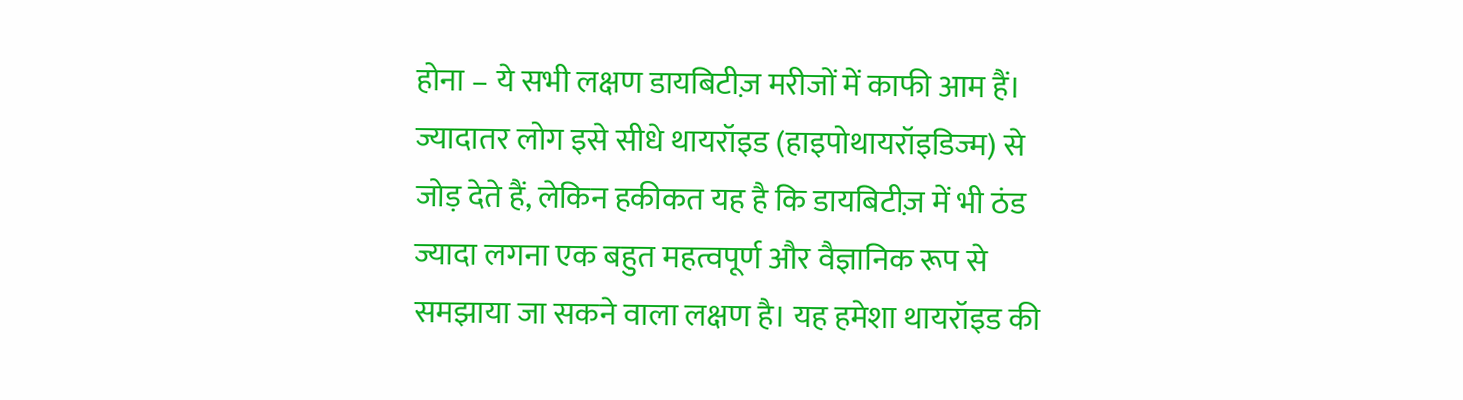होना – ये सभी लक्षण डायबिटीज़ मरीजों में काफी आम हैं।
ज्यादातर लोग इसे सीधे थायरॉइड (हाइपोथायरॉइडिज्म) से जोड़ देते हैं, लेकिन हकीकत यह है कि डायबिटीज़ में भी ठंड ज्यादा लगना एक बहुत महत्वपूर्ण और वैज्ञानिक रूप से समझाया जा सकने वाला लक्षण है। यह हमेशा थायरॉइड की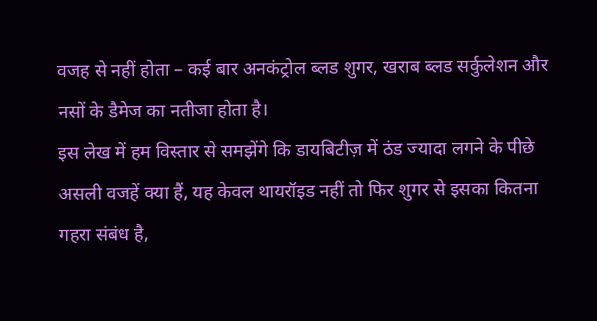वजह से नहीं होता – कई बार अनकंट्रोल ब्लड शुगर, खराब ब्लड सर्कुलेशन और नसों के डैमेज का नतीजा होता है।
इस लेख में हम विस्तार से समझेंगे कि डायबिटीज़ में ठंड ज्यादा लगने के पीछे असली वजहें क्या हैं, यह केवल थायरॉइड नहीं तो फिर शुगर से इसका कितना गहरा संबंध है,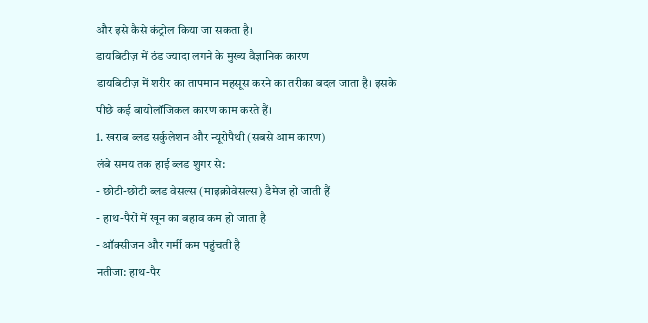और इसे कैसे कंट्रोल किया जा सकता है।
डायबिटीज़ में ठंड ज्यादा लगने के मुख्य वैज्ञानिक कारण
डायबिटीज़ में शरीर का तापमान महसूस करने का तरीका बदल जाता है। इसके पीछे कई बायोलॉजिकल कारण काम करते हैं।
1. खराब ब्लड सर्कुलेशन और न्यूरोपैथी (सबसे आम कारण)
लंबे समय तक हाई ब्लड शुगर से:
- छोटी-छोटी ब्लड वेसल्स (माइक्रोवेसल्स) डैमेज हो जाती हैं
- हाथ-पैरों में खून का बहाव कम हो जाता है
- ऑक्सीजन और गर्मी कम पहुंचती है
नतीजा: हाथ-पैर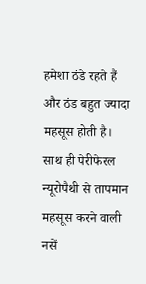हमेशा ठंडे रहते हैं और ठंड बहुत ज्यादा महसूस होती है। साथ ही पेरीफेरल न्यूरोपैथी से तापमान महसूस करने वाली नसें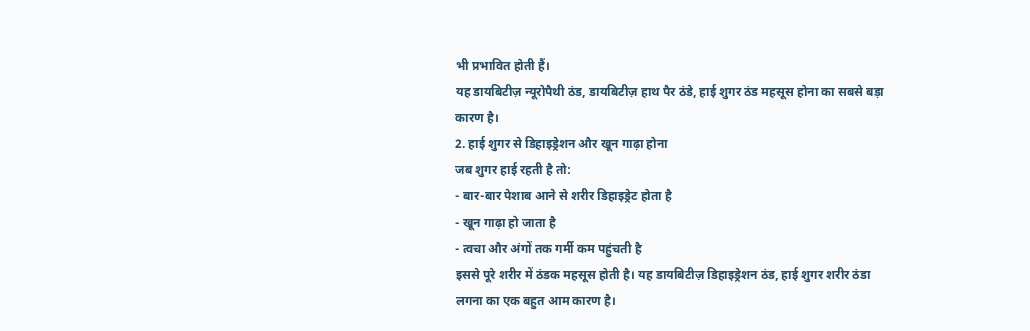भी प्रभावित होती हैं।
यह डायबिटीज़ न्यूरोपैथी ठंड, डायबिटीज़ हाथ पैर ठंडे, हाई शुगर ठंड महसूस होना का सबसे बड़ा कारण है।
2. हाई शुगर से डिहाइड्रेशन और खून गाढ़ा होना
जब शुगर हाई रहती है तो:
- बार-बार पेशाब आने से शरीर डिहाइड्रेट होता है
- खून गाढ़ा हो जाता है
- त्वचा और अंगों तक गर्मी कम पहुंचती है
इससे पूरे शरीर में ठंडक महसूस होती है। यह डायबिटीज़ डिहाइड्रेशन ठंड, हाई शुगर शरीर ठंडा लगना का एक बहुत आम कारण है।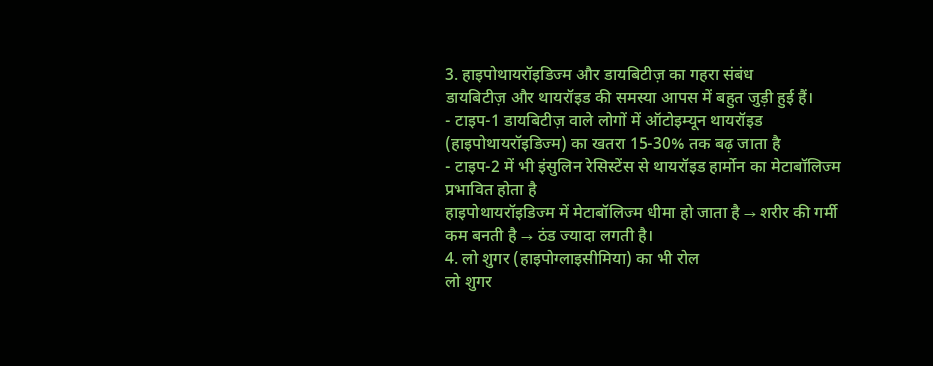3. हाइपोथायरॉइडिज्म और डायबिटीज़ का गहरा संबंध
डायबिटीज़ और थायरॉइड की समस्या आपस में बहुत जुड़ी हुई हैं।
- टाइप-1 डायबिटीज़ वाले लोगों में ऑटोइम्यून थायरॉइड (हाइपोथायरॉइडिज्म) का खतरा 15-30% तक बढ़ जाता है
- टाइप-2 में भी इंसुलिन रेसिस्टेंस से थायरॉइड हार्मोन का मेटाबॉलिज्म प्रभावित होता है
हाइपोथायरॉइडिज्म में मेटाबॉलिज्म धीमा हो जाता है → शरीर की गर्मी कम बनती है → ठंड ज्यादा लगती है।
4. लो शुगर (हाइपोग्लाइसीमिया) का भी रोल
लो शुगर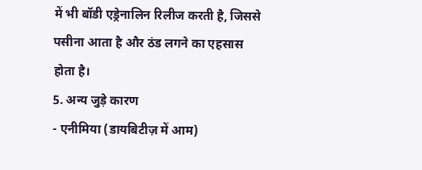में भी बॉडी एड्रेनालिन रिलीज करती है, जिससे पसीना आता है और ठंड लगने का एहसास होता है।
5. अन्य जुड़े कारण
- एनीमिया (डायबिटीज़ में आम)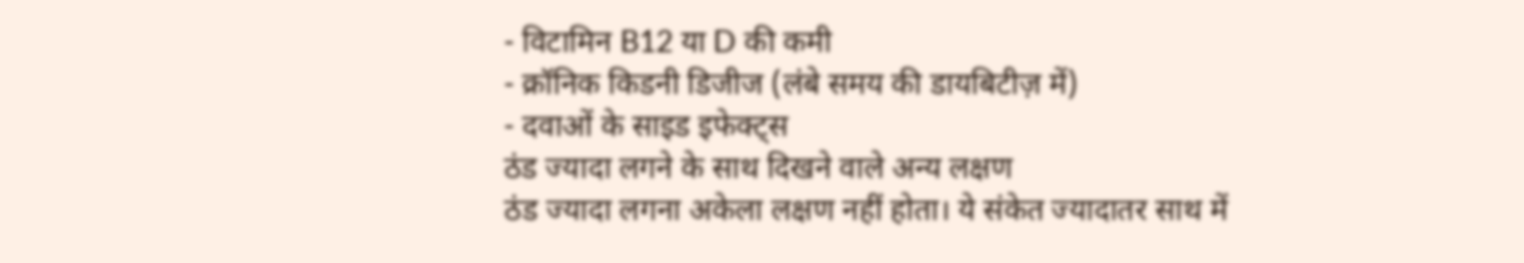- विटामिन B12 या D की कमी
- क्रॉनिक किडनी डिजीज (लंबे समय की डायबिटीज़ में)
- दवाओं के साइड इफेक्ट्स
ठंड ज्यादा लगने के साथ दिखने वाले अन्य लक्षण
ठंड ज्यादा लगना अकेला लक्षण नहीं होता। ये संकेत ज्यादातर साथ में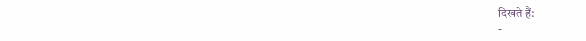दिखते हैं:
-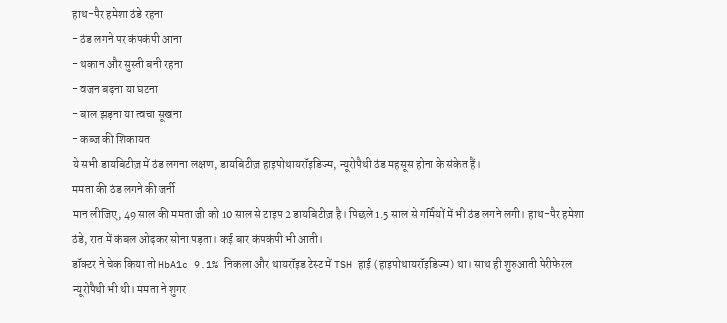हाथ-पैर हमेशा ठंडे रहना
- ठंड लगने पर कंपकंपी आना
- थकान और सुस्ती बनी रहना
- वजन बढ़ना या घटना
- बाल झड़ना या त्वचा सूखना
- कब्ज की शिकायत
ये सभी डायबिटीज़ में ठंड लगना लक्षण, डायबिटीज़ हाइपोथायरॉइडिज्म, न्यूरोपैथी ठंड महसूस होना के संकेत हैं।
ममता की ठंड लगने की जर्नी
मान लीजिए, 49 साल की ममता जी को 10 साल से टाइप 2 डायबिटीज़ है। पिछले 1.5 साल से गर्मियों में भी ठंड लगने लगी। हाथ-पैर हमेशा ठंडे, रात में कंबल ओढ़कर सोना पड़ता। कई बार कंपकंपी भी आती।
डॉक्टर ने चेक किया तो HbA1c 9.1% निकला और थायरॉइड टेस्ट में TSH हाई (हाइपोथायरॉइडिज्म) था। साथ ही शुरुआती पेरीफेरल न्यूरोपैथी भी थी। ममता ने शुगर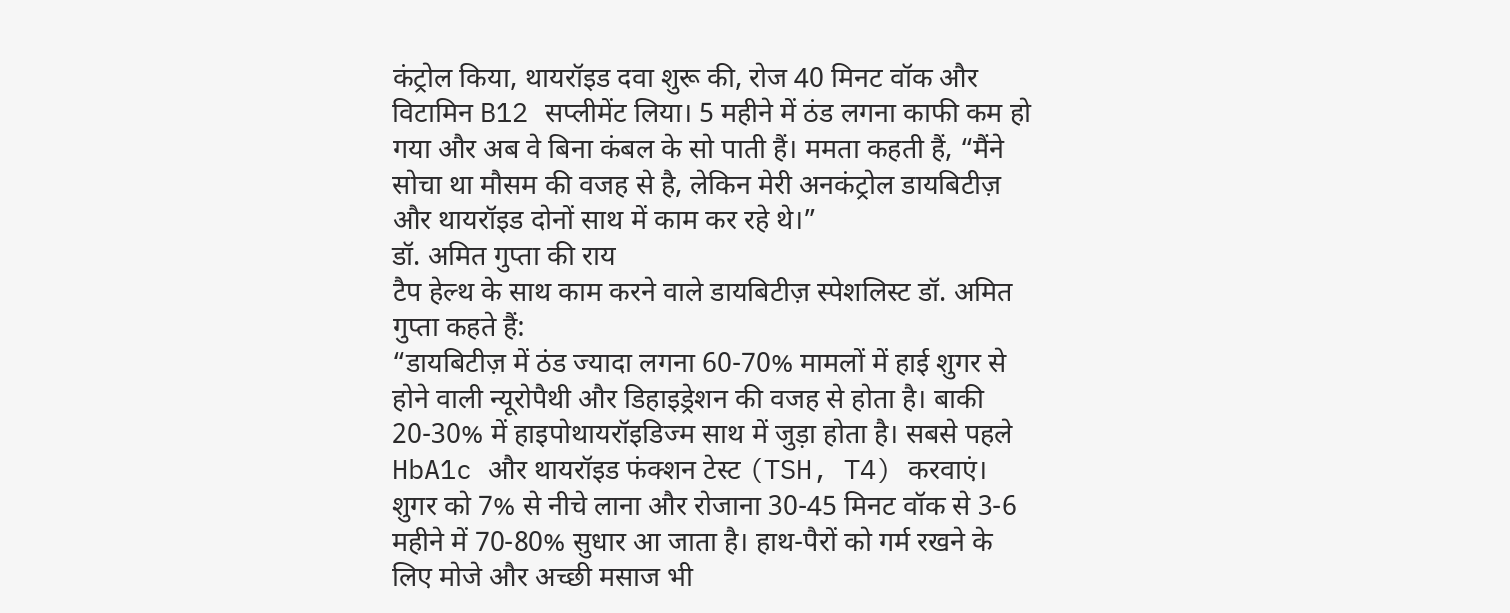कंट्रोल किया, थायरॉइड दवा शुरू की, रोज 40 मिनट वॉक और विटामिन B12 सप्लीमेंट लिया। 5 महीने में ठंड लगना काफी कम हो गया और अब वे बिना कंबल के सो पाती हैं। ममता कहती हैं, “मैंने सोचा था मौसम की वजह से है, लेकिन मेरी अनकंट्रोल डायबिटीज़ और थायरॉइड दोनों साथ में काम कर रहे थे।”
डॉ. अमित गुप्ता की राय
टैप हेल्थ के साथ काम करने वाले डायबिटीज़ स्पेशलिस्ट डॉ. अमित गुप्ता कहते हैं:
“डायबिटीज़ में ठंड ज्यादा लगना 60-70% मामलों में हाई शुगर से होने वाली न्यूरोपैथी और डिहाइड्रेशन की वजह से होता है। बाकी 20-30% में हाइपोथायरॉइडिज्म साथ में जुड़ा होता है। सबसे पहले HbA1c और थायरॉइड फंक्शन टेस्ट (TSH, T4) करवाएं। शुगर को 7% से नीचे लाना और रोजाना 30-45 मिनट वॉक से 3-6 महीने में 70-80% सुधार आ जाता है। हाथ-पैरों को गर्म रखने के लिए मोजे और अच्छी मसाज भी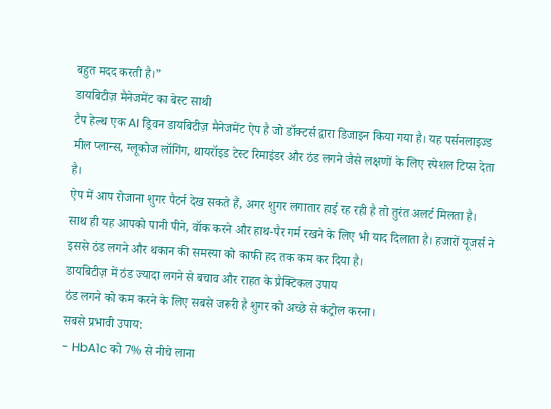बहुत मदद करती है।”
डायबिटीज़ मैनेजमेंट का बेस्ट साथी
टैप हेल्थ एक AI ड्रिवन डायबिटीज़ मैनेजमेंट ऐप है जो डॉक्टर्स द्वारा डिजाइन किया गया है। यह पर्सनलाइज्ड मील प्लान्स, ग्लूकोज लॉगिंग, थायरॉइड टेस्ट रिमाइंडर और ठंड लगने जैसे लक्षणों के लिए स्पेशल टिप्स देता है।
ऐप में आप रोजाना शुगर पैटर्न देख सकते हैं, अगर शुगर लगातार हाई रह रही है तो तुरंत अलर्ट मिलता है। साथ ही यह आपको पानी पीने, वॉक करने और हाथ-पैर गर्म रखने के लिए भी याद दिलाता है। हजारों यूजर्स ने इससे ठंड लगने और थकान की समस्या को काफी हद तक कम कर दिया है।
डायबिटीज़ में ठंड ज्यादा लगने से बचाव और राहत के प्रैक्टिकल उपाय
ठंड लगने को कम करने के लिए सबसे जरूरी है शुगर को अच्छे से कंट्रोल करना।
सबसे प्रभावी उपाय:
- HbA1c को 7% से नीचे लाना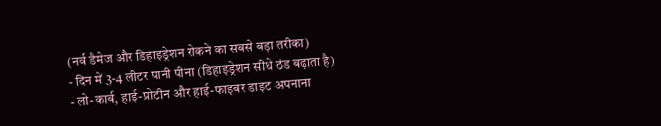(नर्व डैमेज और डिहाइड्रेशन रोकने का सबसे बड़ा तरीका)
- दिन में 3-4 लीटर पानी पीना (डिहाइड्रेशन सीधे ठंड बढ़ाता है)
- लो-कार्ब, हाई-प्रोटीन और हाई-फाइबर डाइट अपनाना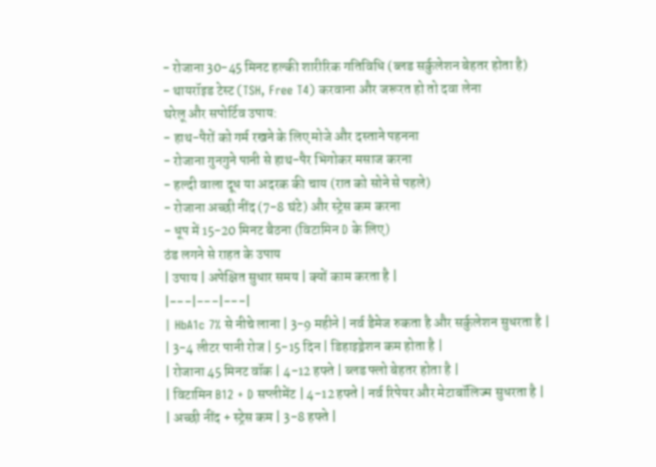- रोजाना 30-45 मिनट हल्की शारीरिक गतिविधि (ब्लड सर्कुलेशन बेहतर होता है)
- थायरॉइड टेस्ट (TSH, Free T4) करवाना और जरूरत हो तो दवा लेना
घरेलू और सपोर्टिव उपाय:
- हाथ-पैरों को गर्म रखने के लिए मोजे और दस्ताने पहनना
- रोजाना गुनगुने पानी से हाथ-पैर भिगोकर मसाज करना
- हल्दी वाला दूध या अदरक की चाय (रात को सोने से पहले)
- रोजाना अच्छी नींद (7-8 घंटे) और स्ट्रेस कम करना
- धूप में 15-20 मिनट बैठना (विटामिन D के लिए)
ठंड लगने से राहत के उपाय
| उपाय | अपेक्षित सुधार समय | क्यों काम करता है |
|---|---|---|
| HbA1c 7% से नीचे लाना | 3-9 महीने | नर्व डैमेज रुकता है और सर्कुलेशन सुधरता है |
| 3-4 लीटर पानी रोज | 5-15 दिन | डिहाइड्रेशन कम होता है |
| रोजाना 45 मिनट वॉक | 4-12 हफ्ते | ब्लड फ्लो बेहतर होता है |
| विटामिन B12 + D सप्लीमेंट | 4-12 हफ्ते | नर्व रिपेयर और मेटाबॉलिज्म सुधरता है |
| अच्छी नींद + स्ट्रेस कम | 3-8 हफ्ते |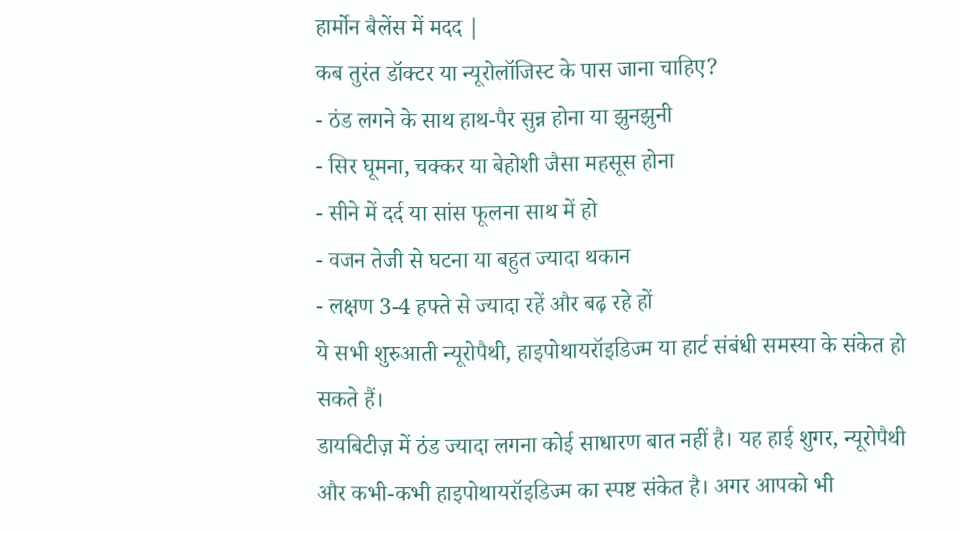हार्मोन बैलेंस में मदद |
कब तुरंत डॉक्टर या न्यूरोलॉजिस्ट के पास जाना चाहिए?
- ठंड लगने के साथ हाथ-पैर सुन्न होना या झुनझुनी
- सिर घूमना, चक्कर या बेहोशी जैसा महसूस होना
- सीने में दर्द या सांस फूलना साथ में हो
- वजन तेजी से घटना या बहुत ज्यादा थकान
- लक्षण 3-4 हफ्ते से ज्यादा रहें और बढ़ रहे हों
ये सभी शुरुआती न्यूरोपैथी, हाइपोथायरॉइडिज्म या हार्ट संबंधी समस्या के संकेत हो सकते हैं।
डायबिटीज़ में ठंड ज्यादा लगना कोई साधारण बात नहीं है। यह हाई शुगर, न्यूरोपैथी और कभी-कभी हाइपोथायरॉइडिज्म का स्पष्ट संकेत है। अगर आपको भी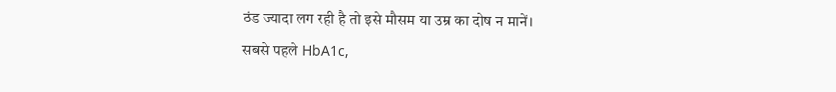ठंड ज्यादा लग रही है तो इसे मौसम या उम्र का दोष न मानें।
सबसे पहले HbA1c,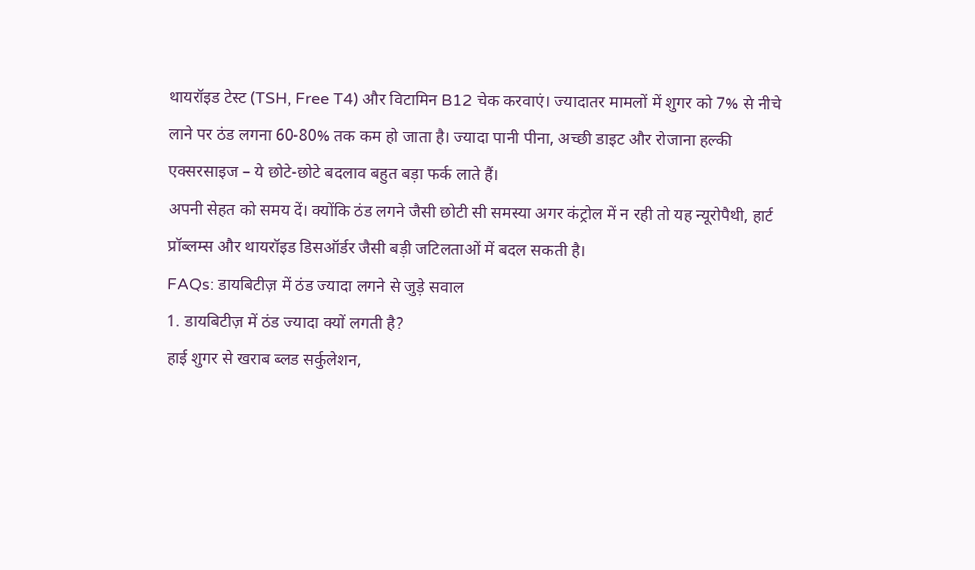थायरॉइड टेस्ट (TSH, Free T4) और विटामिन B12 चेक करवाएं। ज्यादातर मामलों में शुगर को 7% से नीचे लाने पर ठंड लगना 60-80% तक कम हो जाता है। ज्यादा पानी पीना, अच्छी डाइट और रोजाना हल्की एक्सरसाइज – ये छोटे-छोटे बदलाव बहुत बड़ा फर्क लाते हैं।
अपनी सेहत को समय दें। क्योंकि ठंड लगने जैसी छोटी सी समस्या अगर कंट्रोल में न रही तो यह न्यूरोपैथी, हार्ट प्रॉब्लम्स और थायरॉइड डिसऑर्डर जैसी बड़ी जटिलताओं में बदल सकती है।
FAQs: डायबिटीज़ में ठंड ज्यादा लगने से जुड़े सवाल
1. डायबिटीज़ में ठंड ज्यादा क्यों लगती है?
हाई शुगर से खराब ब्लड सर्कुलेशन,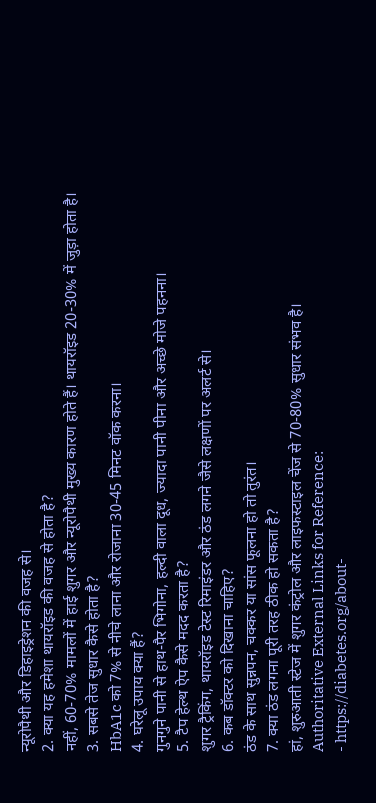न्यूरोपैथी और डिहाइड्रेशन की वजह से।
2. क्या यह हमेशा थायरॉइड की वजह से होता है?
नहीं, 60-70% मामलों में हाई शुगर और न्यूरोपैथी मुख्य कारण होते हैं। थायरॉइड 20-30% में जुड़ा होता है।
3. सबसे तेज सुधार कैसे होता है?
HbA1c को 7% से नीचे लाना और रोजाना 30-45 मिनट वॉक करना।
4. घरेलू उपाय क्या हैं?
गुनगुने पानी से हाथ-पैर भिगोना, हल्दी वाला दूध, ज्यादा पानी पीना और अच्छे मोजे पहनना।
5. टैप हेल्थ ऐप कैसे मदद करता है?
शुगर ट्रैकिंग, थायरॉइड टेस्ट रिमाइंडर और ठंड लगने जैसे लक्षणों पर अलर्ट से।
6. कब डॉक्टर को दिखाना चाहिए?
ठंड के साथ सुन्नपन, चक्कर या सांस फूलना हो तो तुरंत।
7. क्या ठंड लगना पूरी तरह ठीक हो सकता है?
हां, शुरुआती स्टेज में शुगर कंट्रोल और लाइफस्टाइल चेंज से 70-80% सुधार संभव है।
Authoritative External Links for Reference:
- https://diabetes.org/about-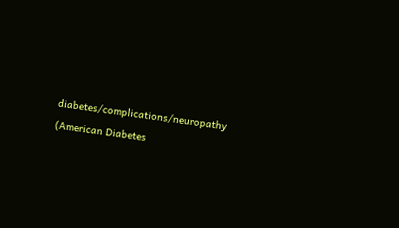diabetes/complications/neuropathy (American Diabetes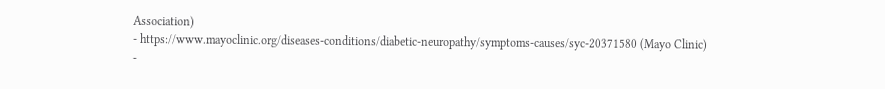Association)
- https://www.mayoclinic.org/diseases-conditions/diabetic-neuropathy/symptoms-causes/syc-20371580 (Mayo Clinic)
-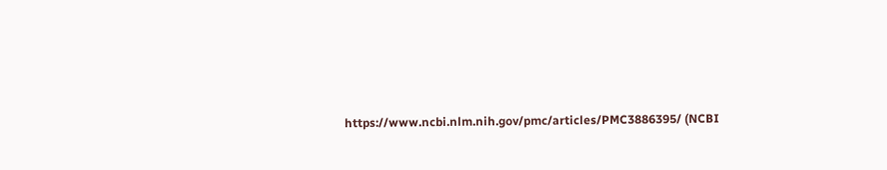https://www.ncbi.nlm.nih.gov/pmc/articles/PMC3886395/ (NCBI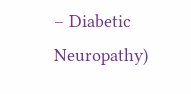– Diabetic Neuropathy)